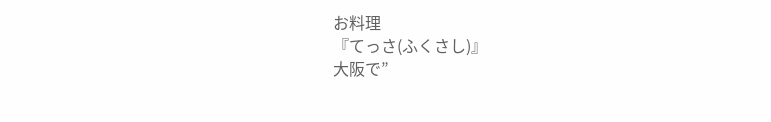お料理
『てっさ(ふくさし)』
大阪で”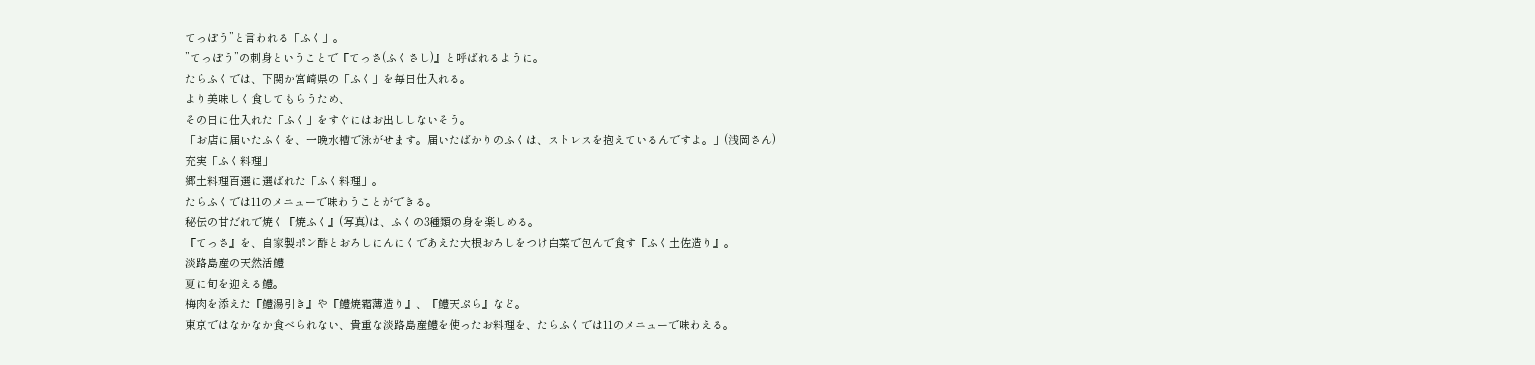てっぽう”と言われる「ふく」。
”てっぽう”の刺身ということで『てっさ(ふくさし)』と呼ばれるように。
たらふくでは、下関か宮崎県の「ふく」を毎日仕入れる。
より美味しく食してもらうため、
その日に仕入れた「ふく」をすぐにはお出ししないそう。
「お店に届いたふくを、一晩水槽で泳がせます。届いたばかりのふくは、ストレスを抱えているんですよ。」(浅岡さん)
充実「ふく料理」
郷土料理百選に選ばれた「ふく料理」。
たらふくでは11のメニューで味わうことができる。
秘伝の甘だれで焼く『焼ふく』(写真)は、ふくの3種類の身を楽しめる。
『てっさ』を、自家製ポン酢とおろしにんにくであえた大根おろしをつけ白菜で包んで食す『ふく土佐造り』。
淡路島産の天然活鱧
夏に旬を迎える鱧。
梅肉を添えた『鱧湯引き』や『鱧焼霜薄造り』、『鱧天ぷら』など。
東京ではなかなか食べられない、貴重な淡路島産鱧を使ったお料理を、たらふくでは11のメニューで味わえる。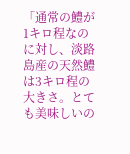「通常の鱧が1キロ程なのに対し、淡路島産の天然鱧は3キロ程の大きさ。とても美味しいの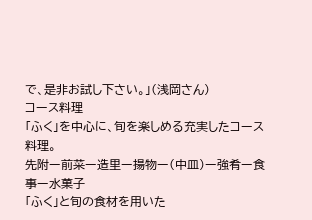で、是非お試し下さい。」(浅岡さん)
コース料理
「ふく」を中心に、旬を楽しめる充実したコース料理。
先附ー前菜ー造里ー揚物ー(中皿)ー強肴ー食事ー水菓子
「ふく」と旬の食材を用いた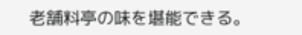老舗料亭の味を堪能できる。